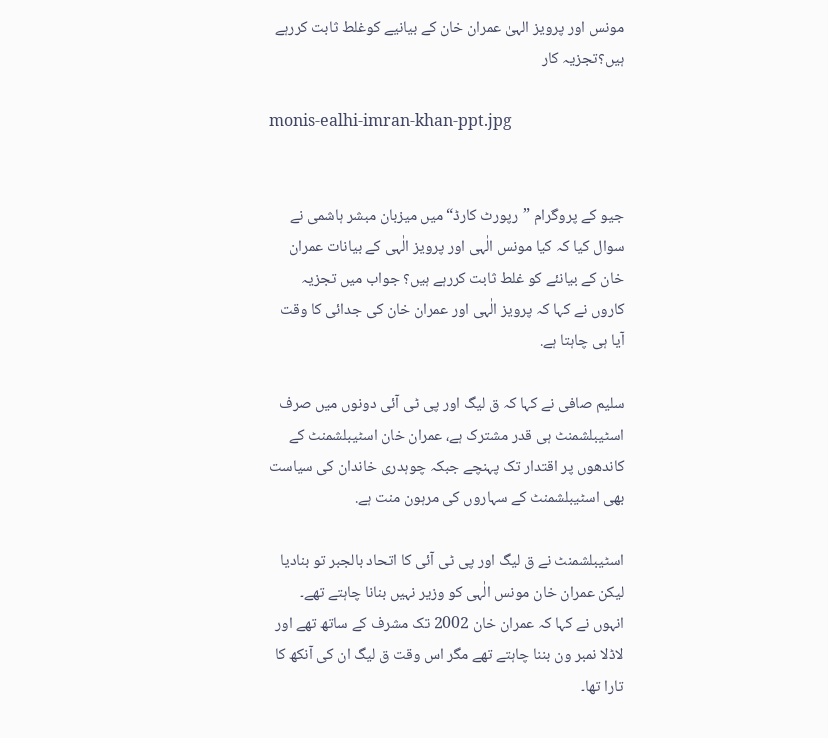مونس اور پرویز الہیٰ عمران خان کے بیانیے کوغلط ثابت کررہے ہیں؟تجزیہ کار

monis-ealhi-imran-khan-ppt.jpg


جیو کے پروگرام ”رپورٹ کارڈ“ میں میزبان مبشر ہاشمی نے سوال کیا کہ کیا مونس الٰہی اور پرویز الٰہی کے بیانات عمران خان کے بیانئے کو غلط ثابت کررہے ہیں؟ جواب میں تجزیہ کاروں نے کہا کہ پرویز الٰہی اور عمران خان کی جدائی کا وقت آیا ہی چاہتا ہے.

سلیم صافی نے کہا کہ ق لیگ اور پی ٹی آئی دونوں میں صرف اسٹیبلشمنٹ ہی قدر مشترک ہے، عمران خان اسٹیبلشمنٹ کے کاندھوں پر اقتدار تک پہنچے جبکہ چوہدری خاندان کی سیاست بھی اسٹیبلشمنٹ کے سہاروں کی مرہون منت ہے.

اسٹیبلشمنٹ نے ق لیگ اور پی ٹی آئی کا اتحاد بالجبر تو بنادیا لیکن عمران خان مونس الٰہی کو وزیر نہیں بنانا چاہتے تھے۔ انہوں نے کہا کہ عمران خان 2002 تک مشرف کے ساتھ تھے اور لاڈلا نمبر ون بننا چاہتے تھے مگر اس وقت ق لیگ ان کی آنکھ کا تارا تھا۔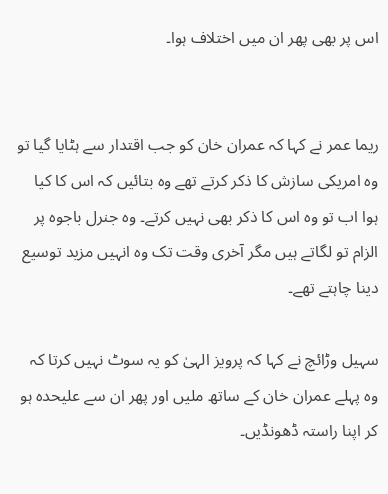اس پر بھی پھر ان میں اختلاف ہوا۔


ریما عمر نے کہا کہ عمران خان کو جب اقتدار سے ہٹایا گیا تو وہ امریکی سازش کا ذکر کرتے تھے وہ بتائیں کہ اس کا کیا ہوا اب تو وہ اس کا ذکر بھی نہیں کرتے۔ وہ جنرل باجوہ پر الزام تو لگاتے ہیں مگر آخری وقت تک وہ انہیں مزید توسیع دینا چاہتے تھے۔

سہیل وڑائچ نے کہا کہ پرویز الہیٰ کو یہ سوٹ نہیں کرتا کہ وہ پہلے عمران خان کے ساتھ ملیں اور پھر ان سے علیحدہ ہو کر اپنا راستہ ڈھونڈیں۔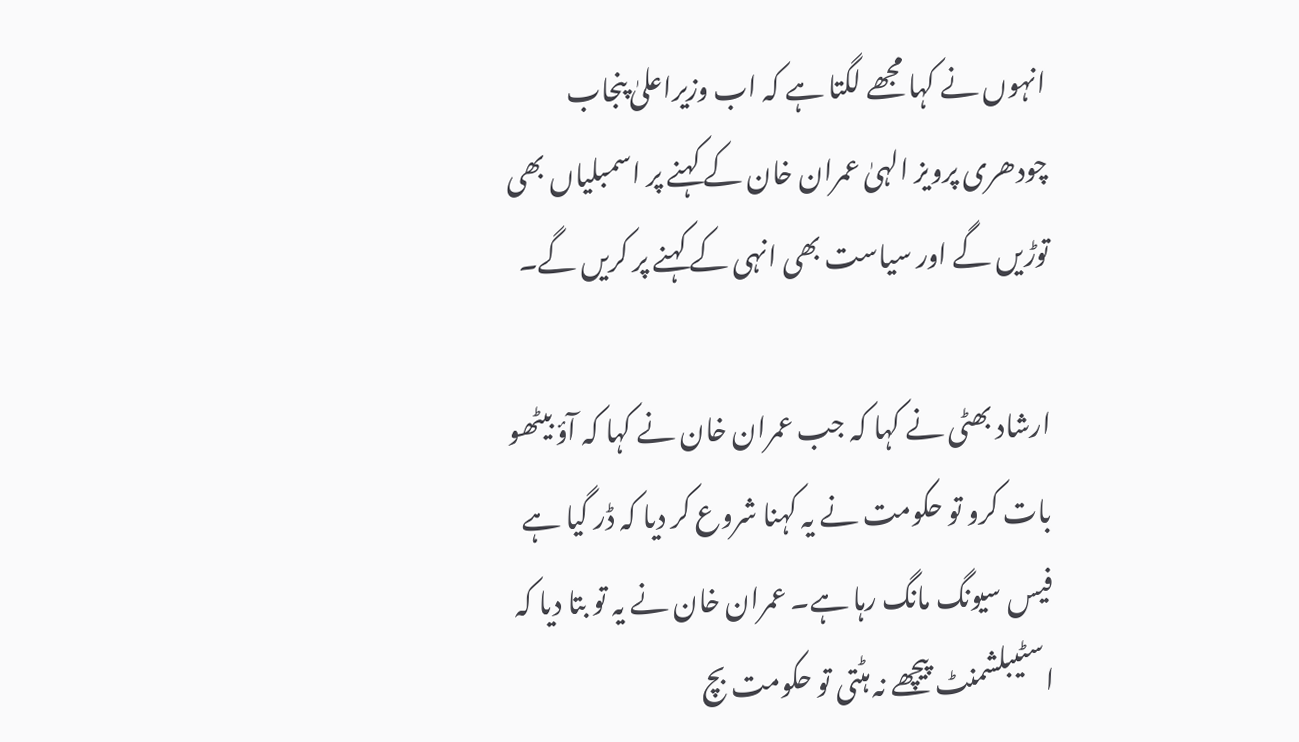انہوں نے کہا مجھے لگتا ہے کہ اب وزیراعلیٰ پنجاب چودھری پرویز الہیٰ عمران خان کے کہنے پر اسمبلیاں بھی توڑیں گے اور سیاست بھی انہی کے کہنے پر کریں گے۔

ارشاد بھٹی نے کہا کہ جب عمران خان نے کہا کہ آؤ بیٹھو بات کرو تو حکومت نے یہ کہنا شروع کر دیا کہ ڈر گیا ہے فیس سیونگ مانگ رہا ہے۔ عمران خان نے یہ تو بتا دیا کہ اسٹیبلشمنٹ پیچھے نہ ہٹتی تو حکومت بچ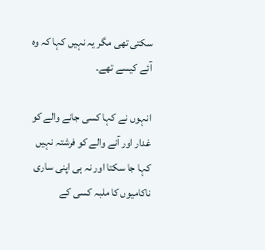سکتی تھی مگر یہ نہیں کہا کہ وہ آئے کیسے تھے۔

انہوں نے کہا کسی جانے والے کو غدار اور آنے والے کو فرشتہ نہیں کہا جا سکتا اور نہ ہی اپنی ساری ناکامیوں کا ملبہ کسی کے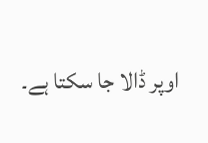اوپر ڈالا جا سکتا ہے۔